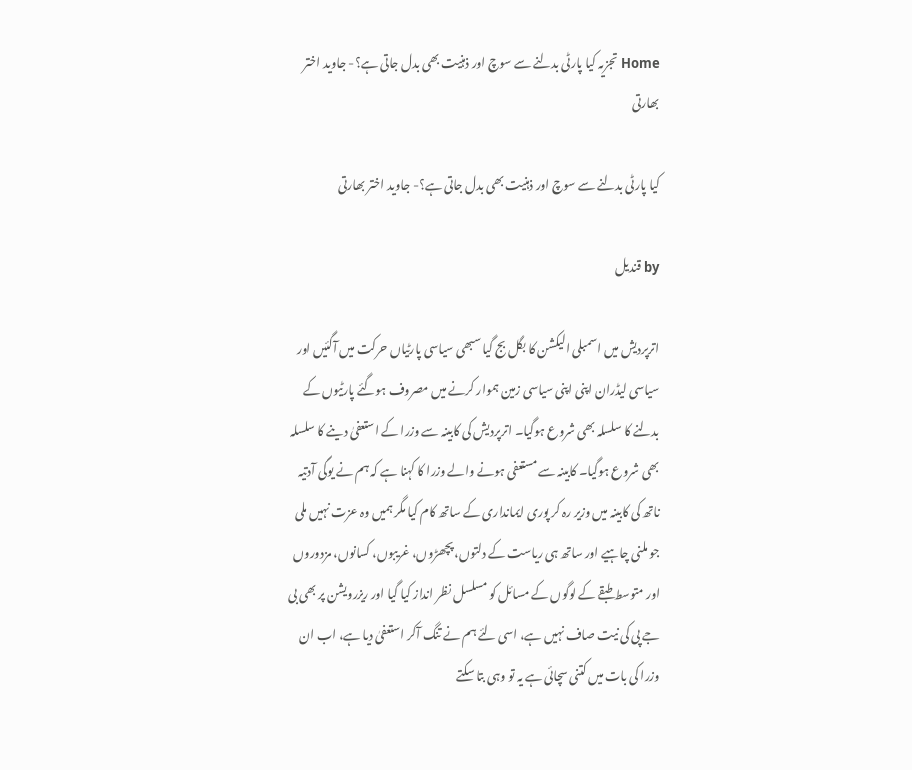Home تجزیہ کیا پارٹی بدلنے سے سوچ اور ذہنیت بھی بدل جاتی ہے؟- جاوید اختر بھارتی

کیا پارٹی بدلنے سے سوچ اور ذہنیت بھی بدل جاتی ہے؟- جاوید اختر بھارتی

by قندیل

اترپردیش میں اسمبلی الیکشن کا بگل بج گیا سبھی سیاسی پارٹیاں حرکت میں آگئیں اور سیاسی لیڈران اپنی اپنی سیاسی زمین ہموار کرنے میں مصروف ہوگئے پارٹیوں کے بدلنے کا سلسلہ بھی شروع ہوگیا۔ اترپردیش کی کابینہ سے وزرا کے استعفیٰ دینے کا سلسلہ بھی شروع ہوگیا۔ کابینہ سے مستعفی ہونے والے وزرا کا کہنا ہے کہ ہم نے یوگی آدتیہ ناتھ کی کابینہ میں وزیر رہ کر پوری ایمانداری کے ساتھ کام کیا مگر ہمیں وہ عزت نہیں ملی جو ملنی چاہیے اور ساتھ ہی ریاست کے دلتوں، پچھڑوں، غریبوں، کسانوں، مزدوروں اور متوسط طبقے کے لوگوں کے مسائل کو مسلسل نظر انداز کیا گیا اور ریزرویشن پر بھی بی جے پی کی نیت صاف نہیں ہے، اسی لئے ہم نے تنگ آکر استعفیٰ دیا ہے، اب ان وزرا کی بات میں کتنی سچائی ہے یہ تو وہی بتا سکتے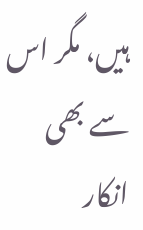ہیں، مگر اس سے بھی انکار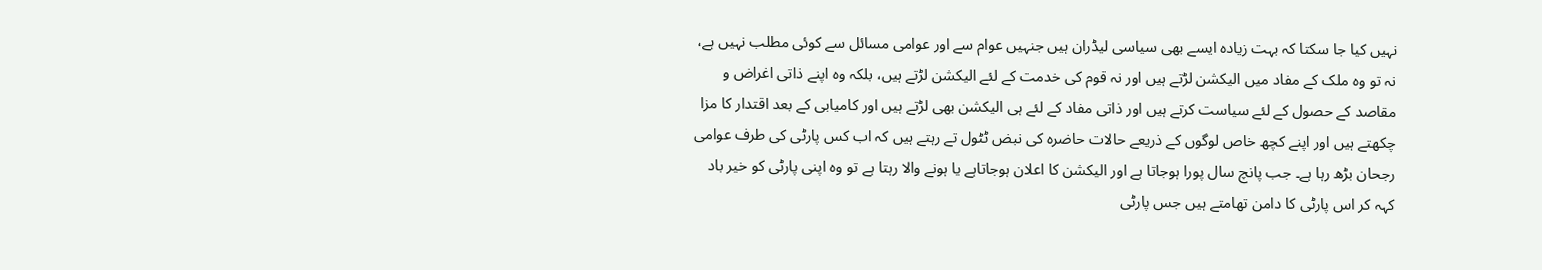نہیں کیا جا سکتا کہ بہت زیادہ ایسے بھی سیاسی لیڈران ہیں جنہیں عوام سے اور عوامی مسائل سے کوئی مطلب نہیں ہے، نہ تو وہ ملک کے مفاد میں الیکشن لڑتے ہیں اور نہ قوم کی خدمت کے لئے الیکشن لڑتے ہیں، بلکہ وہ اپنے ذاتی اغراض و مقاصد کے حصول کے لئے سیاست کرتے ہیں اور ذاتی مفاد کے لئے ہی الیکشن بھی لڑتے ہیں اور کامیابی کے بعد اقتدار کا مزا چکھتے ہیں اور اپنے کچھ خاص لوگوں کے ذریعے حالات حاضرہ کی نبض ٹٹول تے رہتے ہیں کہ اب کس پارٹی کی طرف عوامی رجحان بڑھ رہا ہے۔ جب پانچ سال پورا ہوجاتا ہے اور الیکشن کا اعلان ہوجاتاہے یا ہونے والا رہتا ہے تو وہ اپنی پارٹی کو خیر باد کہہ کر اس پارٹی کا دامن تھامتے ہیں جس پارٹی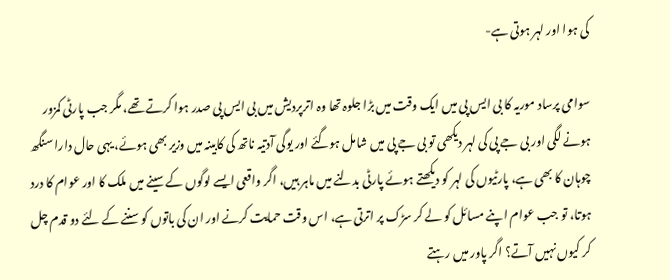کی ہوا اور لہر ہوتی ہے-

سوامی پرساد موریہ کا بی ایس پی میں ایک وقت میں بڑا جلوہ تھا وہ اترپردیش میں بی ایس پی صدر ہوا کرتے تھے، مگر جب پارٹی کمزور ہونے لگی اور بی جے پی کی لہر دیکھی تو بی جے پی میں شامل ہوگئے اور یوگی آدتیہ ناتھ کی کابینہ میں وزیر بھی ہوئے، یہی حال دارا سنگھ چوہان کا بھی ہے، پارٹیوں کی لہر کو دیکھتے ہوئے پارٹی بدلنے میں ماہر ہیں، اگر واقعی ایسے لوگوں کے سینے میں ملک کا اور عوام کا درد ہوتا، تو جب عوام اپنے مسائل کو لے کر سڑک پر اترتی ہے، اس وقت حمایت کرنے اور ان کی باتوں کو سننے کے لئے دو قدم چل کر کیوں نہیں آتے؟ اگر پاور میں رہتے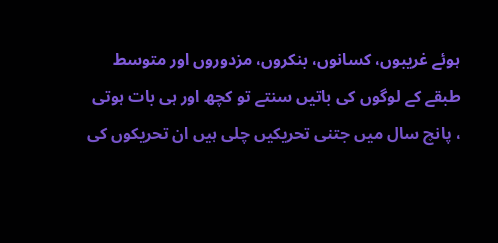ہوئے غریبوں، کسانوں، بنکروں، مزدوروں اور متوسط طبقے کے لوگوں کی باتیں سنتے تو کچھ اور ہی بات ہوتی ، پانچ سال میں جتنی تحریکیں چلی ہیں ان تحریکوں کی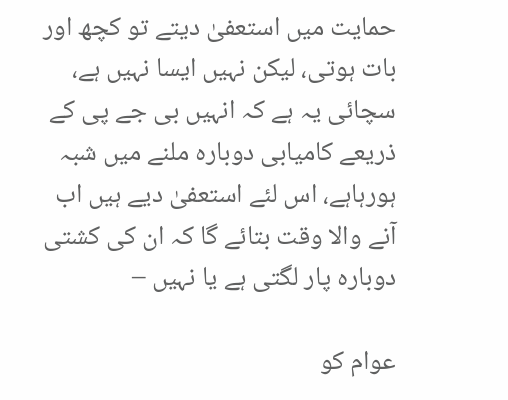حمایت میں استعفیٰ دیتے تو کچھ اور بات ہوتی، لیکن نہیں ایسا نہیں ہے، سچائی یہ ہے کہ انہیں بی جے پی کے ذریعے کامیابی دوبارہ ملنے میں شبہ ہورہاہے، اس لئے استعفیٰ دیے ہیں اب آنے والا وقت بتائے گا کہ ان کی کشتی دوبارہ پار لگتی ہے یا نہیں –

عوام کو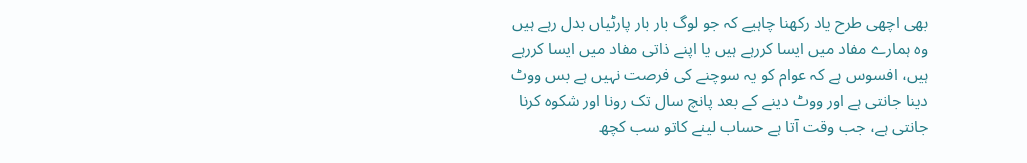بھی اچھی طرح یاد رکھنا چاہیے کہ جو لوگ بار بار پارٹیاں بدل رہے ہیں وہ ہمارے مفاد میں ایسا کررہے ہیں یا اپنے ذاتی مفاد میں ایسا کررہے ہیں، افسوس ہے کہ عوام کو یہ سوچنے کی فرصت نہیں ہے بس ووٹ دینا جانتی ہے اور ووٹ دینے کے بعد پانچ سال تک رونا اور شکوہ کرنا جانتی ہے، جب وقت آتا ہے حساب لینے کاتو سب کچھ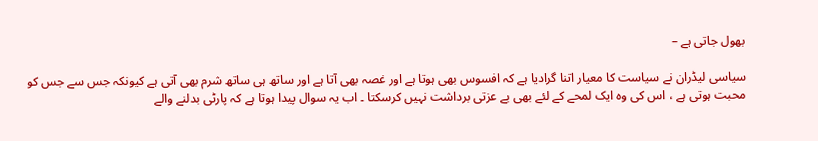بھول جاتی ہے –

سیاسی لیڈران نے سیاست کا معیار اتنا گرادیا ہے کہ افسوس بھی ہوتا ہے اور غصہ بھی آتا ہے اور ساتھ ہی ساتھ شرم بھی آتی ہے کیونکہ جس سے جس کو محبت ہوتی ہے ، اس کی وہ ایک لمحے کے لئے بھی بے عزتی برداشت نہیں کرسکتا ۔ اب یہ سوال پیدا ہوتا ہے کہ پارٹی بدلنے والے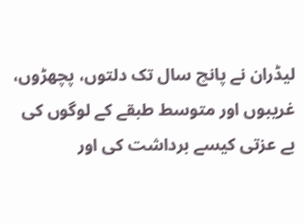لیڈران نے پانچ سال تک دلتوں، پچھڑوں، غریبوں اور متوسط طبقے کے لوگوں کی بے عزتی کیسے برداشت کی اور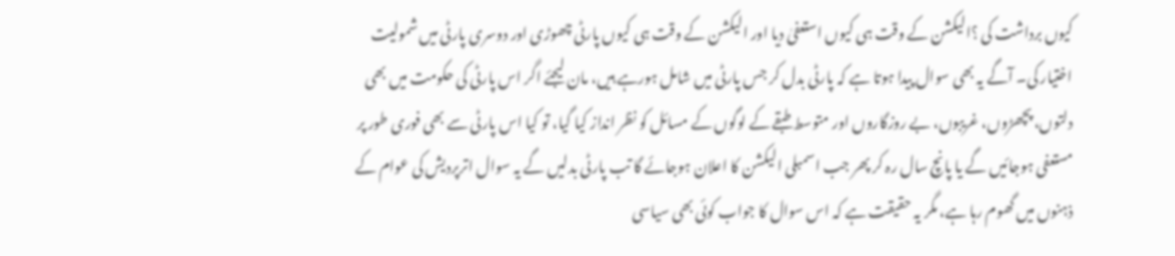کیوں برداشت کی ؟الیکشن کے وقت ہی کیوں استعفیٰ دیا اور الیکشن کے وقت ہی کیوں پارٹی چھوڑی اور دوسری پارٹی میں شمولیت اختیار کی۔ آگے یہ بھی سوال پیدا ہوتا ہے کہ پارٹی بدل کر جس پارٹی میں شامل ہورہے ہیں، مان لیجئے اگر اس پارٹی کی حکومت میں بھی دلتوں، پچھڑوں، غریبوں، بے روزگاروں اور متوسط طبقے کے لوگوں کے مسائل کو نظر انداز کیا گیا، تو کیا اس پارٹی سے بھی فوری طور پر مستعفی ہوجائیں گے یا پانچ سال رہ کر پھر جب اسمبلی الیکشن کا اعلان ہوجائے گا تب پارٹی بدلیں گے یہ سوال اترپردیش کی عوام کے ذہنوں میں گھوم رہا ہے، مگر یہ حقیقت ہے کہ اس سوال کا جواب کوئی بھی سیاسی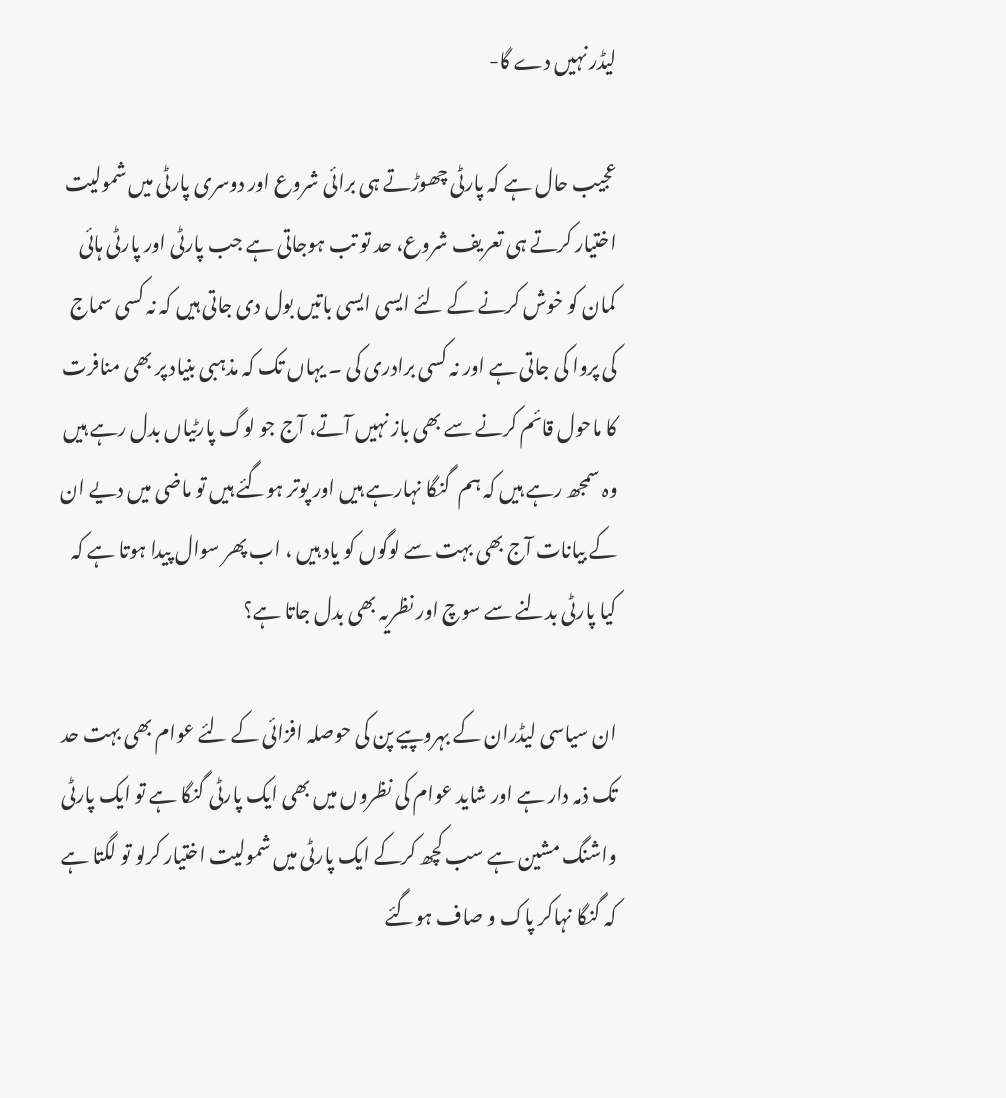لیڈر نہیں دے گا-

عجیب حال ہے کہ پارٹی چھوڑتے ہی برائی شروع اور دوسری پارٹی میں شمولیت اختیار کرتے ہی تعریف شروع، حد تو تب ہوجاتی ہے جب پارٹی اور پارٹی ہائی کمان کو خوش کرنے کے لئے ایسی ایسی باتیں بول دی جاتی ہیں کہ نہ کسی سماج کی پروا کی جاتی ہے اور نہ کسی برادری کی ۔ یہاں تک کہ مذہبی بنیاد پر بھی منافرت کا ماحول قائم کرنے سے بھی باز نہیں آتے، آج جو لوگ پارٹیاں بدل رہے ہیں وہ سمجھ رہے ہیں کہ ہم  گنگا نہارہے ہیں اور پوتر ہوگئے ہیں تو ماضی میں دیے ان کے بیانات آج بھی بہت سے لوگوں کو یاد ہیں ، اب پھر سوال پیدا ہوتا ہے کہ کیا پارٹی بدلنے سے سوچ اور نظریہ بھی بدل جاتا ہے؟

ان سیاسی لیڈران کے بہروپیے پن کی حوصلہ افزائی کے لئے عوام بھی بہت حد تک ذمہ دار ہے اور شاید عوام کی نظروں میں بھی ایک پارٹی گنگا ہے تو ایک پارٹی واشنگ مشین ہے سب کچھ کرکے ایک پارٹی میں شمولیت اختیار کرلو تو لگتا ہے کہ گنگا نہاکر پاک و صاف ہوگئے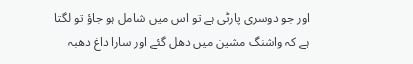اور جو دوسری پارٹی ہے تو اس میں شامل ہو جاؤ تو لگتا ہے کہ واشنگ مشین میں دھل گئے اور سارا داغ دھبہ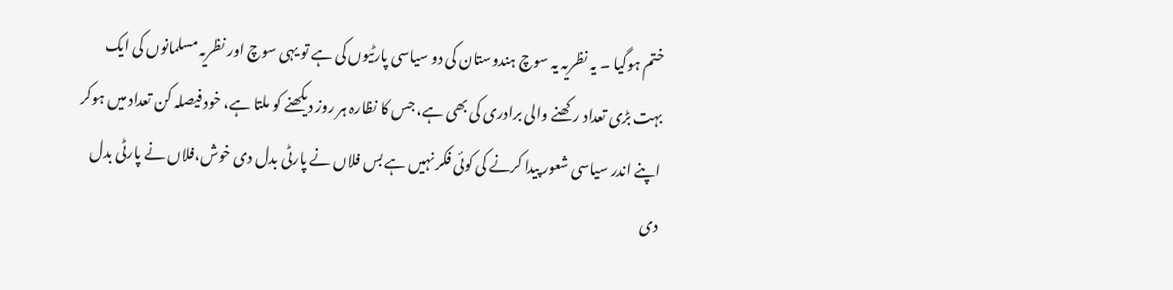ختم ہوگیا ۔ یہ نظریہ یہ سوچ ہندوستان کی دو سیاسی پارٹیوں کی ہے تو یہی سوچ اور نظریہ مسلمانوں کی ایک بہت بڑی تعداد رکھنے والی برادری کی بھی ہے، جس کا نظارہ ہر روز دیکھنے کو ملتا ہے، خود فیصلہ کن تعداد میں ہوکر اپنے اندر سیاسی شعور پیدا کرنے کی کوئی فکر نہیں ہے بس فلاں نے پارٹی بدل دی خوش،فلاں نے پارٹی بدل دی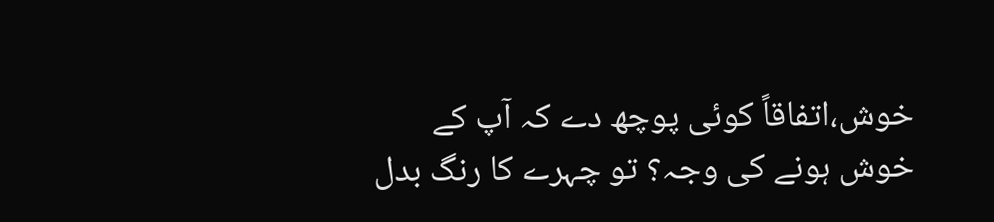خوش،اتفاقاً کوئی پوچھ دے کہ آپ کے خوش ہونے کی وجہ؟ تو چہرے کا رنگ بدل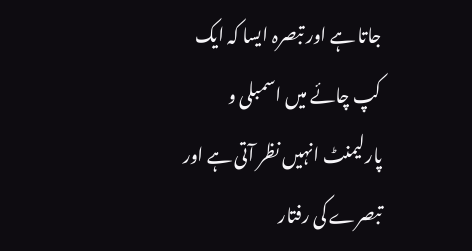جاتا ہے اور تبصرہ ایسا کہ ایک کپ چائے میں اسمبلی و پارلیمنٹ انہیں نظر آتی ہے اور تبصرے کی رفتار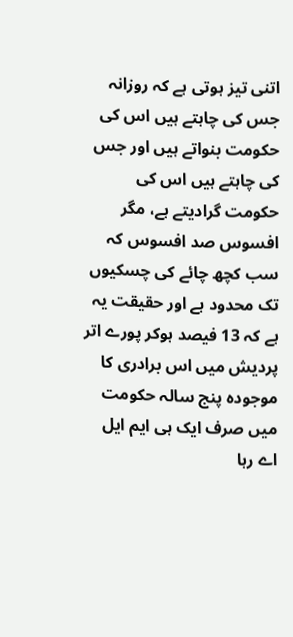اتنی تیز ہوتی ہے کہ روزانہ جس کی چاہتے ہیں اس کی حکومت بنواتے ہیں اور جس کی چاہتے ہیں اس کی حکومت گرادیتے ہے، مگر افسوس صد افسوس کہ سب کچھ چائے کی چسکیوں تک محدود ہے اور حقیقت یہ ہے کہ 13 فیصد ہوکر پورے اتر پردیش میں اس برادری کا موجودہ پنج سالہ حکومت میں صرف ایک ہی ایم ایل اے رہا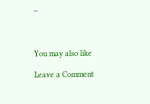–



You may also like

Leave a Comment